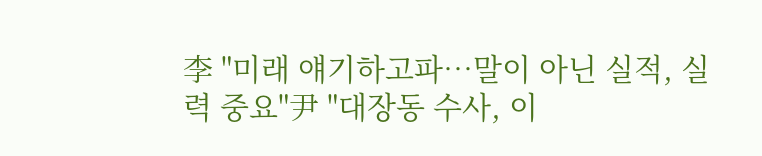李 "미래 얘기하고파…말이 아닌 실적, 실력 중요"尹 "대장동 수사, 이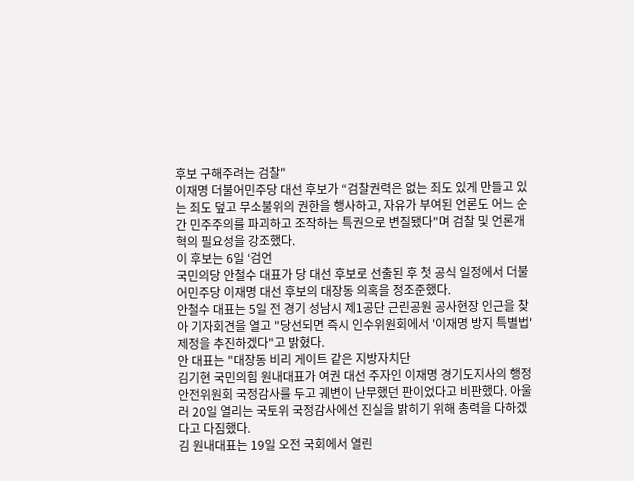후보 구해주려는 검찰"
이재명 더불어민주당 대선 후보가 “검찰권력은 없는 죄도 있게 만들고 있는 죄도 덮고 무소불위의 권한을 행사하고, 자유가 부여된 언론도 어느 순간 민주주의를 파괴하고 조작하는 특권으로 변질됐다"며 검찰 및 언론개혁의 필요성을 강조했다.
이 후보는 6일 ‘검언
국민의당 안철수 대표가 당 대선 후보로 선출된 후 첫 공식 일정에서 더불어민주당 이재명 대선 후보의 대장동 의혹을 정조준했다.
안철수 대표는 5일 전 경기 성남시 제1공단 근린공원 공사현장 인근을 찾아 기자회견을 열고 "당선되면 즉시 인수위원회에서 '이재명 방지 특별법' 제정을 추진하겠다"고 밝혔다.
안 대표는 "대장동 비리 게이트 같은 지방자치단
김기현 국민의힘 원내대표가 여권 대선 주자인 이재명 경기도지사의 행정안전위원회 국정감사를 두고 궤변이 난무했던 판이었다고 비판했다. 아울러 20일 열리는 국토위 국정감사에선 진실을 밝히기 위해 총력을 다하겠다고 다짐했다.
김 원내대표는 19일 오전 국회에서 열린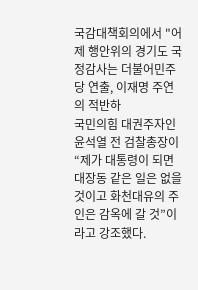국감대책회의에서 "어제 행안위의 경기도 국정감사는 더불어민주당 연출, 이재명 주연의 적반하
국민의힘 대권주자인 윤석열 전 검찰총장이 “제가 대통령이 되면 대장동 같은 일은 없을 것이고 화천대유의 주인은 감옥에 갈 것”이라고 강조했다.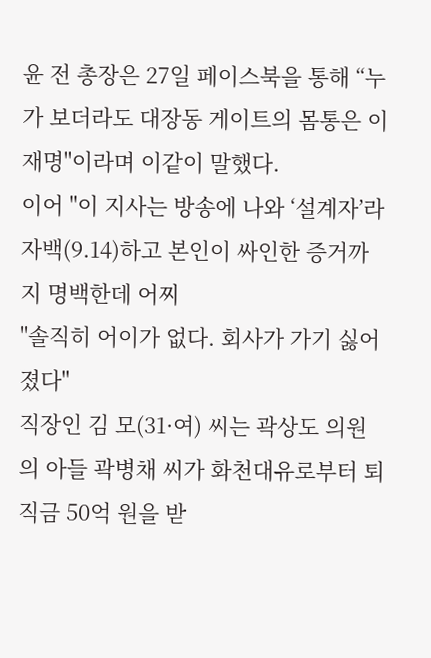윤 전 총장은 27일 페이스북을 통해 “누가 보더라도 대장동 게이트의 몸통은 이재명"이라며 이같이 말했다.
이어 "이 지사는 방송에 나와 ‘설계자’라 자백(9.14)하고 본인이 싸인한 증거까지 명백한데 어찌
"솔직히 어이가 없다. 회사가 가기 싫어졌다"
직장인 김 모(31·여) 씨는 곽상도 의원의 아들 곽병채 씨가 화천대유로부터 퇴직금 50억 원을 받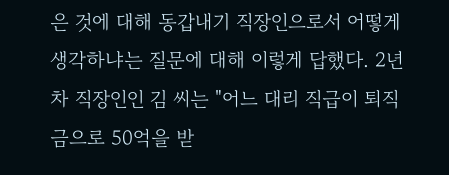은 것에 대해 동갑내기 직장인으로서 어떻게 생각하냐는 질문에 대해 이렇게 답했다. 2년차 직장인인 김 씨는 "어느 대리 직급이 퇴직금으로 50억을 받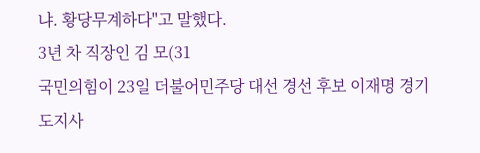냐. 황당무계하다"고 말했다.
3년 차 직장인 김 모(31
국민의힘이 23일 더불어민주당 대선 경선 후보 이재명 경기도지사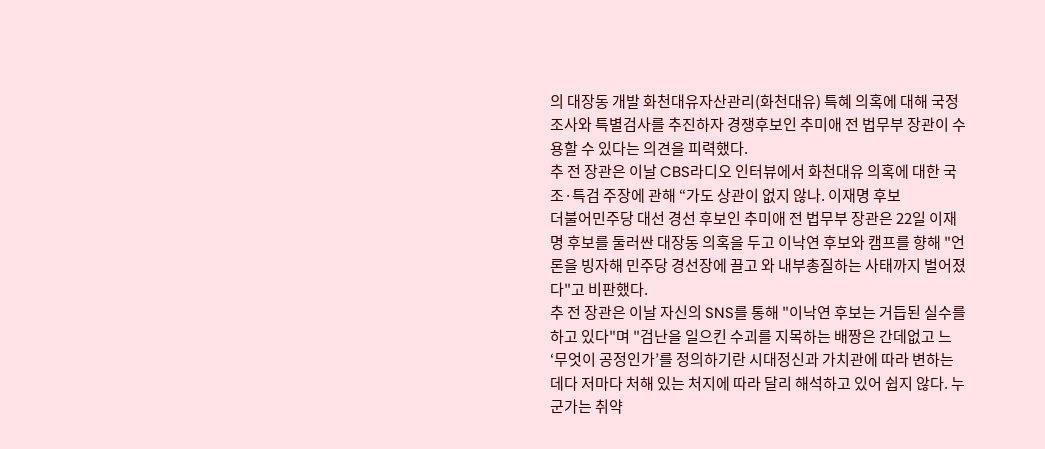의 대장동 개발 화천대유자산관리(화천대유) 특혜 의혹에 대해 국정조사와 특별검사를 추진하자 경쟁후보인 추미애 전 법무부 장관이 수용할 수 있다는 의견을 피력했다.
추 전 장관은 이날 CBS라디오 인터뷰에서 화천대유 의혹에 대한 국조·특검 주장에 관해 “가도 상관이 없지 않나. 이재명 후보
더불어민주당 대선 경선 후보인 추미애 전 법무부 장관은 22일 이재명 후보를 둘러싼 대장동 의혹을 두고 이낙연 후보와 캠프를 향해 "언론을 빙자해 민주당 경선장에 끌고 와 내부총질하는 사태까지 벌어졌다"고 비판했다.
추 전 장관은 이날 자신의 SNS를 통해 "이낙연 후보는 거듭된 실수를 하고 있다"며 "검난을 일으킨 수괴를 지목하는 배짱은 간데없고 느
‘무엇이 공정인가’를 정의하기란 시대정신과 가치관에 따라 변하는 데다 저마다 처해 있는 처지에 따라 달리 해석하고 있어 쉽지 않다. 누군가는 취약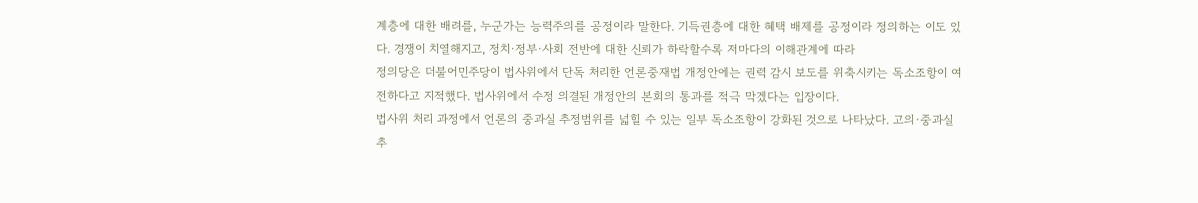계층에 대한 배려를, 누군가는 능력주의를 공정이라 말한다. 기득권층에 대한 혜택 배제를 공정이라 정의하는 이도 있다. 경쟁이 치열해지고, 정치·정부·사회 전반에 대한 신뢰가 하락할수록 저마다의 이해관계에 따라
정의당은 더불어민주당이 법사위에서 단독 처리한 언론중재법 개정안에는 권력 감시 보도를 위축시키는 독소조항이 여전하다고 지적했다. 법사위에서 수정 의결된 개정안의 본회의 통과를 적극 막겠다는 입장이다.
법사위 처리 과정에서 언론의 중과실 추정범위를 넓힐 수 있는 일부 독소조항이 강화된 것으로 나타났다. 고의·중과실 추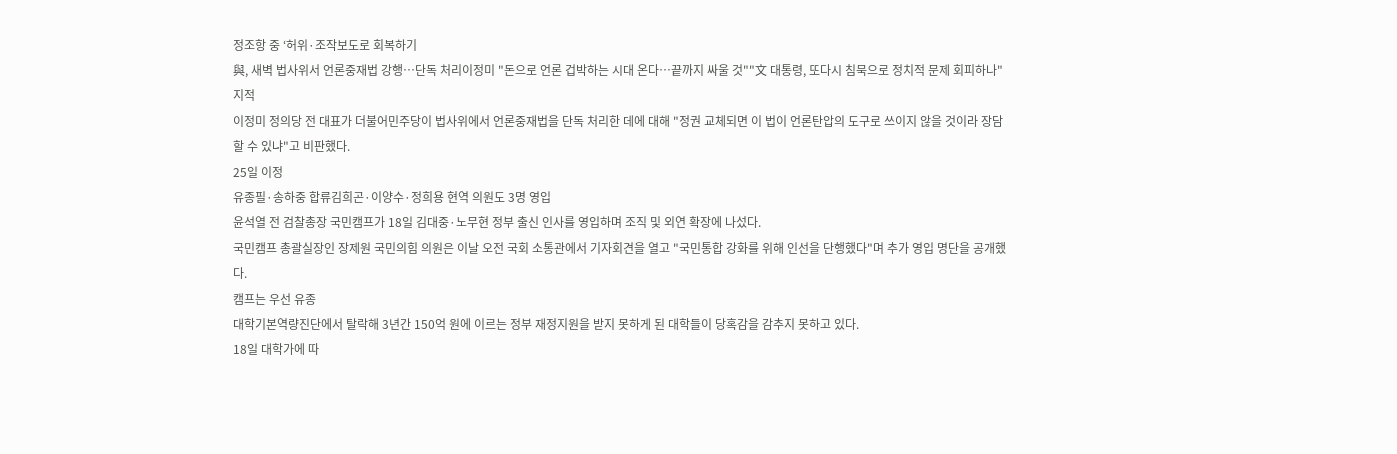정조항 중 ‘허위·조작보도로 회복하기
與, 새벽 법사위서 언론중재법 강행…단독 처리이정미 "돈으로 언론 겁박하는 시대 온다…끝까지 싸울 것""文 대통령, 또다시 침묵으로 정치적 문제 회피하나" 지적
이정미 정의당 전 대표가 더불어민주당이 법사위에서 언론중재법을 단독 처리한 데에 대해 "정권 교체되면 이 법이 언론탄압의 도구로 쓰이지 않을 것이라 장담할 수 있냐"고 비판했다.
25일 이정
유종필·송하중 합류김희곤·이양수·정희용 현역 의원도 3명 영입
윤석열 전 검찰총장 국민캠프가 18일 김대중·노무현 정부 출신 인사를 영입하며 조직 및 외연 확장에 나섰다.
국민캠프 총괄실장인 장제원 국민의힘 의원은 이날 오전 국회 소통관에서 기자회견을 열고 "국민통합 강화를 위해 인선을 단행했다"며 추가 영입 명단을 공개했다.
캠프는 우선 유종
대학기본역량진단에서 탈락해 3년간 150억 원에 이르는 정부 재정지원을 받지 못하게 된 대학들이 당혹감을 감추지 못하고 있다.
18일 대학가에 따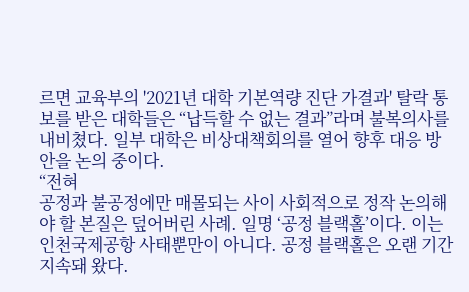르면 교육부의 '2021년 대학 기본역량 진단 가결과' 탈락 통보를 받은 대학들은 “납득할 수 없는 결과”라며 불복의사를 내비쳤다. 일부 대학은 비상대책회의를 열어 향후 대응 방안을 논의 중이다.
“전혀
공정과 불공정에만 매몰되는 사이 사회적으로 정작 논의해야 할 본질은 덮어버린 사례. 일명 ‘공정 블랙홀’이다. 이는 인천국제공항 사태뿐만이 아니다. 공정 블랙홀은 오랜 기간 지속돼 왔다.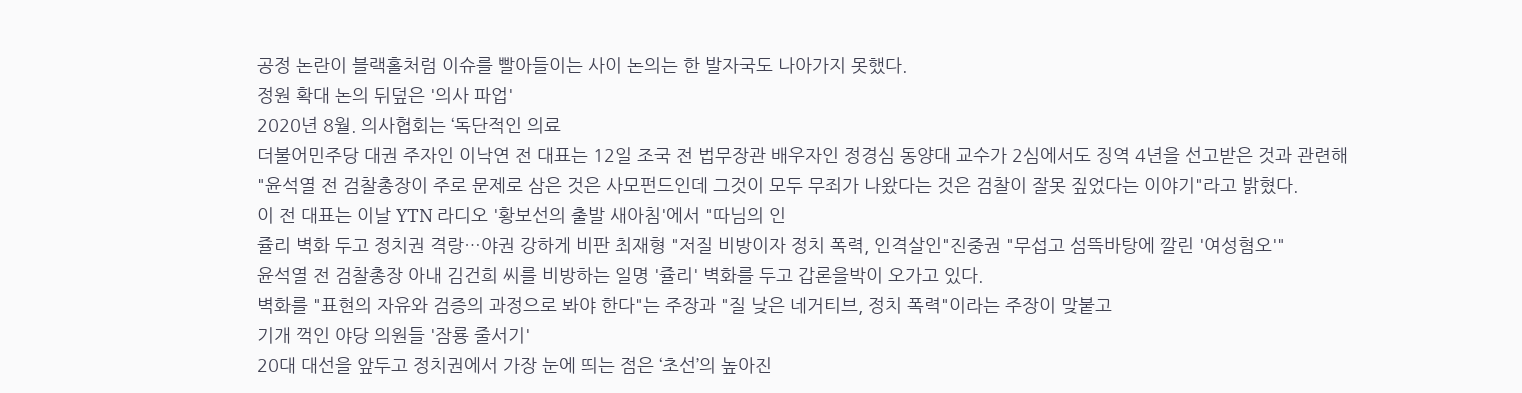공정 논란이 블랙홀처럼 이슈를 빨아들이는 사이 논의는 한 발자국도 나아가지 못했다.
정원 확대 논의 뒤덮은 '의사 파업'
2020년 8월. 의사협회는 ‘독단적인 의료
더불어민주당 대권 주자인 이낙연 전 대표는 12일 조국 전 법무장관 배우자인 정경심 동양대 교수가 2심에서도 징역 4년을 선고받은 것과 관련해 "윤석열 전 검찰총장이 주로 문제로 삼은 것은 사모펀드인데 그것이 모두 무죄가 나왔다는 것은 검찰이 잘못 짚었다는 이야기"라고 밝혔다.
이 전 대표는 이날 YTN 라디오 '황보선의 출발 새아침'에서 "따님의 인
쥴리 벽화 두고 정치권 격랑…야권 강하게 비판 최재형 "저질 비방이자 정치 폭력, 인격살인"진중권 "무섭고 섬뜩바탕에 깔린 '여성혐오'"
윤석열 전 검찰총장 아내 김건희 씨를 비방하는 일명 '쥴리' 벽화를 두고 갑론을박이 오가고 있다.
벽화를 "표현의 자유와 검증의 과정으로 봐야 한다"는 주장과 "질 낮은 네거티브, 정치 폭력"이라는 주장이 맞붙고
기개 꺽인 야당 의원들 '잠룡 줄서기'
20대 대선을 앞두고 정치권에서 가장 눈에 띄는 점은 ‘초선’의 높아진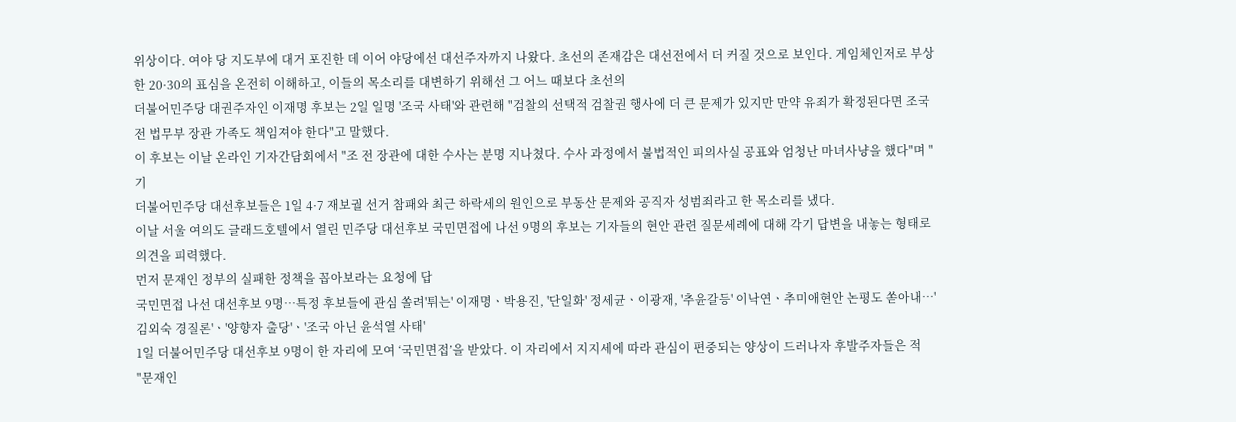위상이다. 여야 당 지도부에 대거 포진한 데 이어 야당에선 대선주자까지 나왔다. 초선의 존재감은 대선전에서 더 커질 것으로 보인다. 게임체인저로 부상한 20·30의 표심을 온전히 이해하고, 이들의 목소리를 대변하기 위해선 그 어느 때보다 초선의
더불어민주당 대권주자인 이재명 후보는 2일 일명 '조국 사태'와 관련해 "검찰의 선택적 검찰권 행사에 더 큰 문제가 있지만 만약 유죄가 확정된다면 조국 전 법무부 장관 가족도 책임져야 한다"고 말했다.
이 후보는 이날 온라인 기자간담회에서 "조 전 장관에 대한 수사는 분명 지나쳤다. 수사 과정에서 불법적인 피의사실 공표와 엄청난 마녀사냥을 했다"며 "기
더불어민주당 대선후보들은 1일 4·7 재보궐 선거 참패와 최근 하락세의 원인으로 부동산 문제와 공직자 성범죄라고 한 목소리를 냈다.
이날 서울 여의도 글래드호텔에서 열린 민주당 대선후보 국민면접에 나선 9명의 후보는 기자들의 현안 관련 질문세례에 대해 각기 답변을 내놓는 형태로 의견을 피력했다.
먼저 문재인 정부의 실패한 정책을 꼽아보라는 요청에 답
국민면접 나선 대선후보 9명…특정 후보들에 관심 쏠려'튀는' 이재명ㆍ박용진, '단일화' 정세균ㆍ이광재, '추윤갈등' 이낙연ㆍ추미애현안 논평도 쏟아내…'김외숙 경질론'ㆍ'양향자 출당'ㆍ'조국 아닌 윤석열 사태'
1일 더불어민주당 대선후보 9명이 한 자리에 모여 ‘국민면접’을 받았다. 이 자리에서 지지세에 따라 관심이 편중되는 양상이 드러나자 후발주자들은 적
"문재인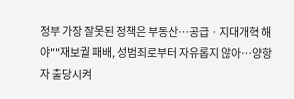정부 가장 잘못된 정책은 부동산…공급ㆍ지대개혁 해야""재보궐 패배, 성범죄로부터 자유롭지 않아…양항자 출당시켜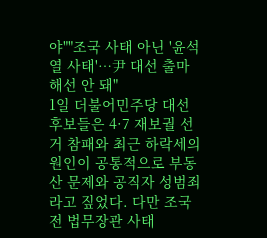야""조국 사태 아닌 '윤석열 사태'…尹 대선 출마해선 안 돼"
1일 더불어민주당 대선후보들은 4·7 재보궐 선거 참패와 최근 하락세의 원인이 공통적으로 부동산 문제와 공직자 성범죄라고 짚었다. 다만 조국 전 법무장관 사태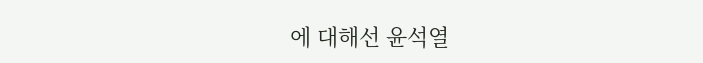에 대해선 윤석열